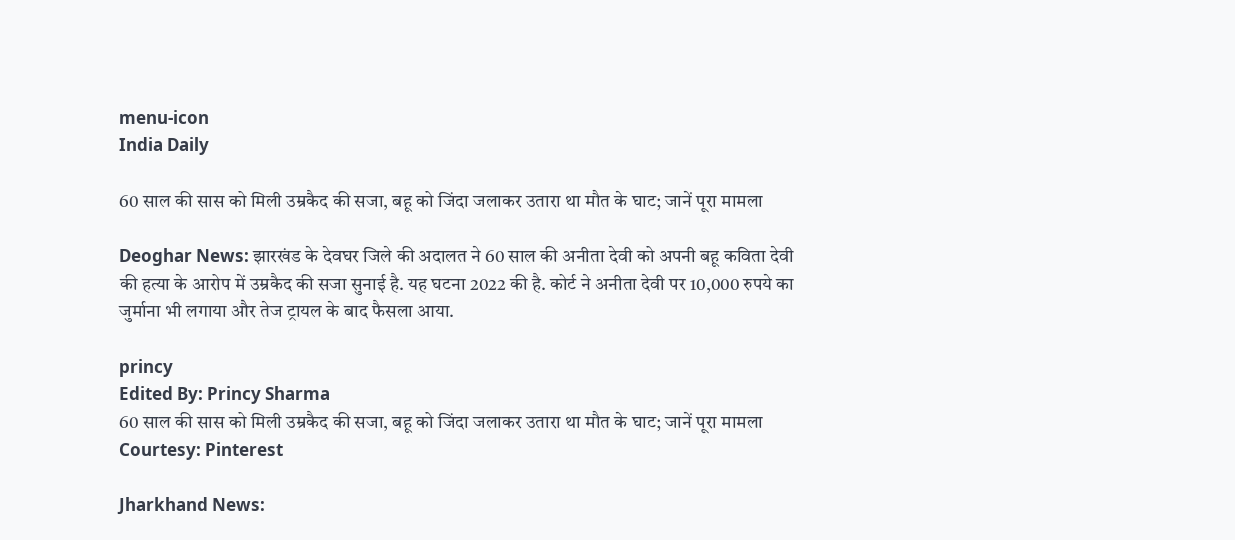menu-icon
India Daily

60 साल की सास को मिली उम्रकैद की सजा, बहू को जिंदा जलाकर उतारा था मौत के घाट; जानें पूरा मामला

Deoghar News: झारखंड के देवघर जिले की अदालत ने 60 साल की अनीता देवी को अपनी बहू कविता देवी की हत्या के आरोप में उम्रकैद की सजा सुनाई है. यह घटना 2022 की है. कोर्ट ने अनीता देवी पर 10,000 रुपये का जुर्माना भी लगाया और तेज ट्रायल के बाद फैसला आया.

princy
Edited By: Princy Sharma
60 साल की सास को मिली उम्रकैद की सजा, बहू को जिंदा जलाकर उतारा था मौत के घाट; जानें पूरा मामला
Courtesy: Pinterest

Jharkhand News: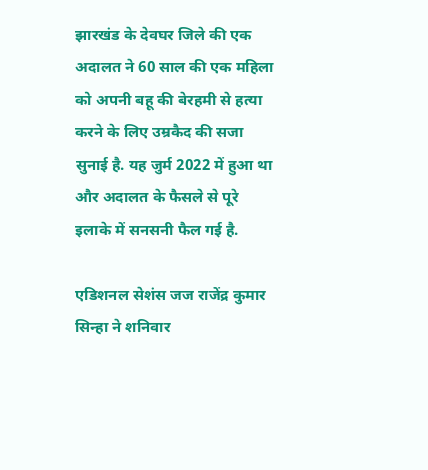झारखंड के देवघर जिले की एक अदालत ने 60 साल की एक महिला को अपनी बहू की बेरहमी से हत्या करने के लिए उम्रकैद की सजा सुनाई है. यह जुर्म 2022 में हुआ था और अदालत के फैसले से पूरे इलाके में सनसनी फैल गई है.

एडिशनल सेशंस जज राजेंद्र कुमार सिन्हा ने शनिवार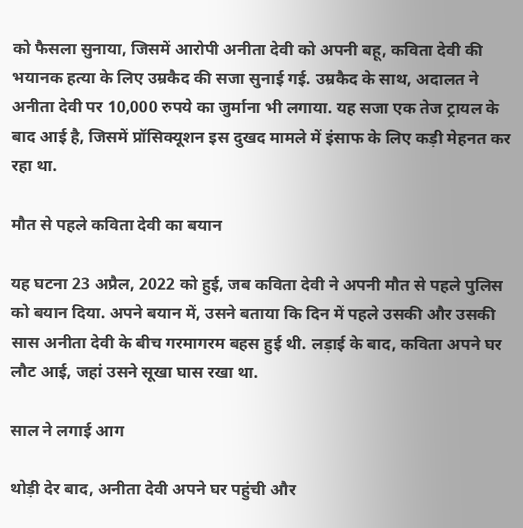को फैसला सुनाया, जिसमें आरोपी अनीता देवी को अपनी बहू, कविता देवी की भयानक हत्या के लिए उम्रकैद की सजा सुनाई गई. उम्रकैद के साथ, अदालत ने अनीता देवी पर 10,000 रुपये का जुर्माना भी लगाया. यह सजा एक तेज ट्रायल के बाद आई है, जिसमें प्रॉसिक्यूशन इस दुखद मामले में इंसाफ के लिए कड़ी मेहनत कर रहा था.

मौत से पहले कविता देवी का बयान

यह घटना 23 अप्रैल, 2022 को हुई, जब कविता देवी ने अपनी मौत से पहले पुलिस को बयान दिया. अपने बयान में, उसने बताया कि दिन में पहले उसकी और उसकी सास अनीता देवी के बीच गरमागरम बहस हुई थी. लड़ाई के बाद, कविता अपने घर लौट आई, जहां उसने सूखा घास रखा था.

साल ने लगाई आग

थोड़ी देर बाद, अनीता देवी अपने घर पहुंची और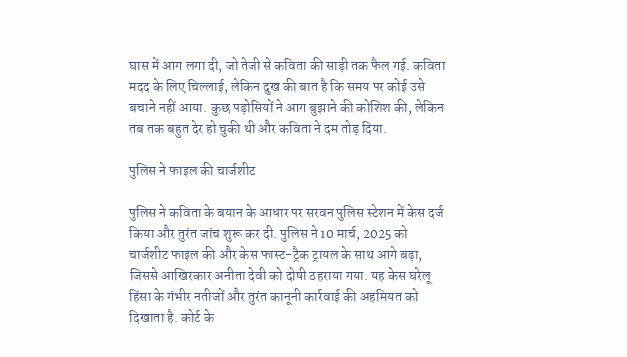घास में आग लगा दी, जो तेजी से कविता की साड़ी तक फैल गई. कविता मदद के लिए चिल्लाई, लेकिन दुख की बात है कि समय पर कोई उसे बचाने नहीं आया. कुछ पड़ोसियों ने आग बुझाने की कोशिश की, लेकिन तब तक बहुत देर हो चुकी थी और कविता ने दम तोड़ दिया.

पुलिस ने फाइल की चार्जशीट

पुलिस ने कविता के बयान के आधार पर सरवन पुलिस स्टेशन में केस दर्ज किया और तुरंत जांच शुरू कर दी. पुलिस ने 10 मार्च, 2025 को चार्जशीट फाइल की और केस फास्ट-ट्रैक ट्रायल के साथ आगे बढ़ा, जिससे आखिरकार अनीता देवी को दोषी ठहराया गया. यह केस घरेलू हिंसा के गंभीर नतीजों और तुरंत कानूनी कार्रवाई की अहमियत को दिखाता है. कोर्ट के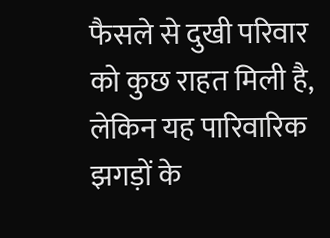फैसले से दुखी परिवार को कुछ राहत मिली है, लेकिन यह पारिवारिक झगड़ों के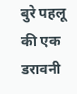बुरे पहलू की एक डरावनी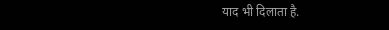याद भी दिलाता है.